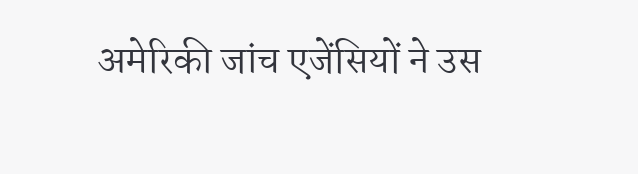अमेरिकी जांच एजेंसियों ने उस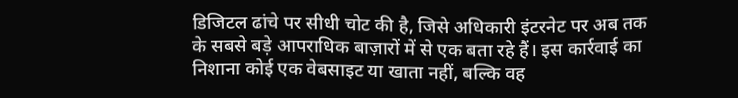डिजिटल ढांचे पर सीधी चोट की है, जिसे अधिकारी इंटरनेट पर अब तक के सबसे बड़े आपराधिक बाज़ारों में से एक बता रहे हैं। इस कार्रवाई का निशाना कोई एक वेबसाइट या खाता नहीं, बल्कि वह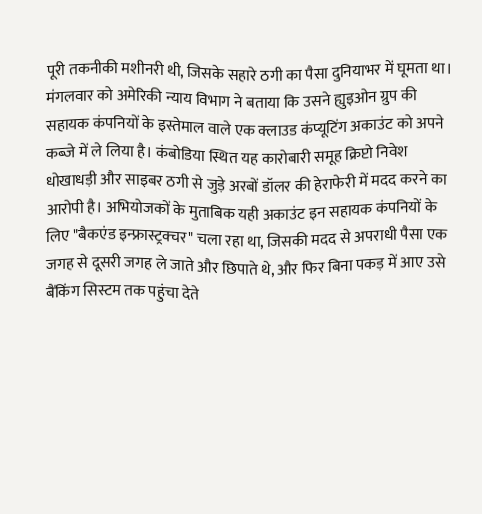पूरी तकनीकी मशीनरी थी, जिसके सहारे ठगी का पैसा दुनियाभर में घूमता था।
मंगलवार को अमेरिकी न्याय विभाग ने बताया कि उसने ह्युइओन ग्रुप की सहायक कंपनियों के इस्तेमाल वाले एक क्लाउड कंप्यूटिंग अकाउंट को अपने कब्जे में ले लिया है। कंबोडिया स्थित यह कारोबारी समूह क्रिप्टो निवेश धोखाधड़ी और साइबर ठगी से जुड़े अरबों डॉलर की हेराफेरी में मदद करने का आरोपी है। अभियोजकों के मुताबिक यही अकाउंट इन सहायक कंपनियों के लिए "बैकएंड इन्फ्रास्ट्रक्चर" चला रहा था, जिसकी मदद से अपराधी पैसा एक जगह से दूसरी जगह ले जाते और छिपाते थे, और फिर बिना पकड़ में आए उसे बैंकिंग सिस्टम तक पहुंचा देते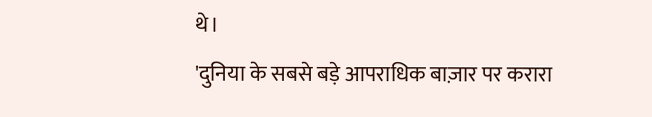थे।
'दुनिया के सबसे बड़े आपराधिक बाज़ार पर करारा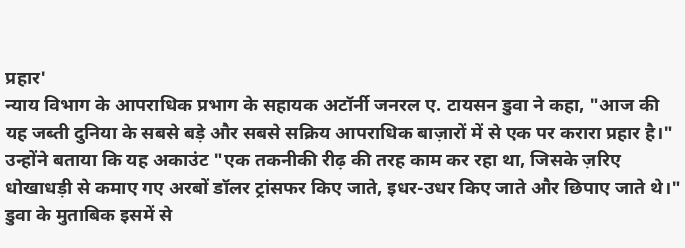प्रहार'
न्याय विभाग के आपराधिक प्रभाग के सहायक अटॉर्नी जनरल ए. टायसन डुवा ने कहा, "आज की यह जब्ती दुनिया के सबसे बड़े और सबसे सक्रिय आपराधिक बाज़ारों में से एक पर करारा प्रहार है।" उन्होंने बताया कि यह अकाउंट "एक तकनीकी रीढ़ की तरह काम कर रहा था, जिसके ज़रिए धोखाधड़ी से कमाए गए अरबों डॉलर ट्रांसफर किए जाते, इधर-उधर किए जाते और छिपाए जाते थे।" डुवा के मुताबिक इसमें से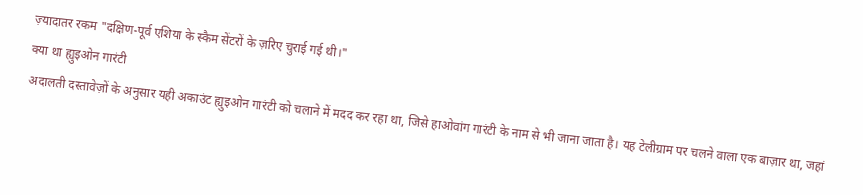ज़्यादातर रकम "दक्षिण-पूर्व एशिया के स्कैम सेंटरों के ज़रिए चुराई गई थी।"
क्या था ह्युइओन गारंटी
अदालती दस्तावेज़ों के अनुसार यही अकाउंट ह्युइओन गारंटी को चलाने में मदद कर रहा था, जिसे हाओवांग गारंटी के नाम से भी जाना जाता है। यह टेलीग्राम पर चलने वाला एक बाज़ार था, जहां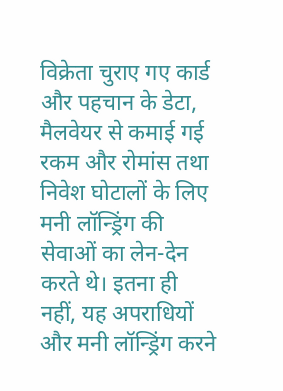विक्रेता चुराए गए कार्ड और पहचान के डेटा, मैलवेयर से कमाई गई रकम और रोमांस तथा निवेश घोटालों के लिए मनी लॉन्ड्रिंग की सेवाओं का लेन-देन करते थे। इतना ही नहीं, यह अपराधियों और मनी लॉन्ड्रिंग करने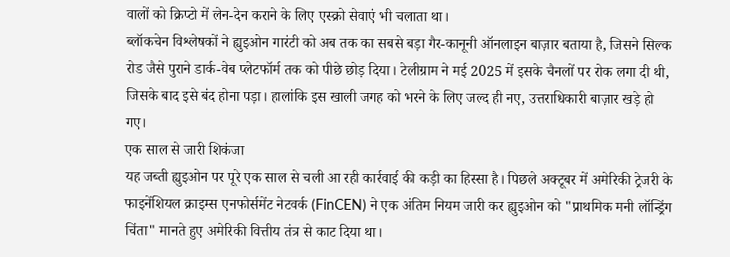वालों को क्रिप्टो में लेन-देन कराने के लिए एस्क्रो सेवाएं भी चलाता था।
ब्लॉकचेन विश्लेषकों ने ह्युइओन गारंटी को अब तक का सबसे बड़ा गैर-कानूनी ऑनलाइन बाज़ार बताया है, जिसने सिल्क रोड जैसे पुराने डार्क-वेब प्लेटफॉर्म तक को पीछे छोड़ दिया। टेलीग्राम ने मई 2025 में इसके चैनलों पर रोक लगा दी थी, जिसके बाद इसे बंद होना पड़ा। हालांकि इस खाली जगह को भरने के लिए जल्द ही नए, उत्तराधिकारी बाज़ार खड़े हो गए।
एक साल से जारी शिकंजा
यह जब्ती ह्युइओन पर पूरे एक साल से चली आ रही कार्रवाई की कड़ी का हिस्सा है। पिछले अक्टूबर में अमेरिकी ट्रेजरी के फाइनेंशियल क्राइम्स एनफोर्समेंट नेटवर्क (FinCEN) ने एक अंतिम नियम जारी कर ह्युइओन को "प्राथमिक मनी लॉन्ड्रिंग चिंता" मानते हुए अमेरिकी वित्तीय तंत्र से काट दिया था।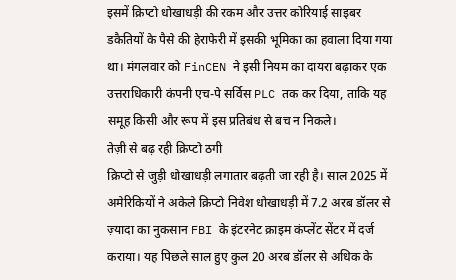इसमें क्रिप्टो धोखाधड़ी की रकम और उत्तर कोरियाई साइबर डकैतियों के पैसे की हेराफेरी में इसकी भूमिका का हवाला दिया गया था। मंगलवार को FinCEN ने इसी नियम का दायरा बढ़ाकर एक उत्तराधिकारी कंपनी एच-पे सर्विस PLC तक कर दिया, ताकि यह समूह किसी और रूप में इस प्रतिबंध से बच न निकले।
तेज़ी से बढ़ रही क्रिप्टो ठगी
क्रिप्टो से जुड़ी धोखाधड़ी लगातार बढ़ती जा रही है। साल 2025 में अमेरिकियों ने अकेले क्रिप्टो निवेश धोखाधड़ी में 7.2 अरब डॉलर से ज़्यादा का नुकसान FBI के इंटरनेट क्राइम कंप्लेंट सेंटर में दर्ज कराया। यह पिछले साल हुए कुल 20 अरब डॉलर से अधिक के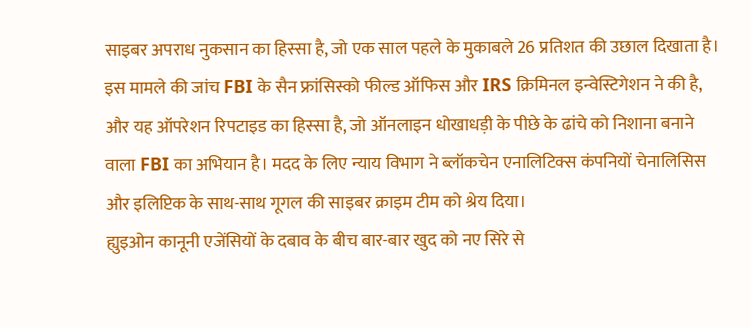साइबर अपराध नुकसान का हिस्सा है, जो एक साल पहले के मुकाबले 26 प्रतिशत की उछाल दिखाता है।
इस मामले की जांच FBI के सैन फ्रांसिस्को फील्ड ऑफिस और IRS क्रिमिनल इन्वेस्टिगेशन ने की है, और यह ऑपरेशन रिपटाइड का हिस्सा है, जो ऑनलाइन धोखाधड़ी के पीछे के ढांचे को निशाना बनाने वाला FBI का अभियान है। मदद के लिए न्याय विभाग ने ब्लॉकचेन एनालिटिक्स कंपनियों चेनालिसिस और इलिप्टिक के साथ-साथ गूगल की साइबर क्राइम टीम को श्रेय दिया।
ह्युइओन कानूनी एजेंसियों के दबाव के बीच बार-बार खुद को नए सिरे से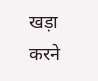खड़ा करने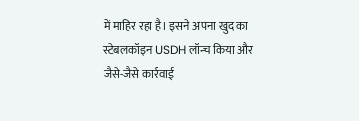में माहिर रहा है। इसने अपना खुद का स्टेबलकॉइन USDH लॉन्च किया और जैसे-जैसे कार्रवाई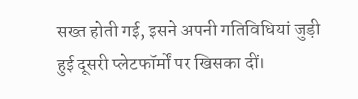सख्त होती गई, इसने अपनी गतिविधियां जुड़ी हुई दूसरी प्लेटफॉर्मों पर खिसका दीं।